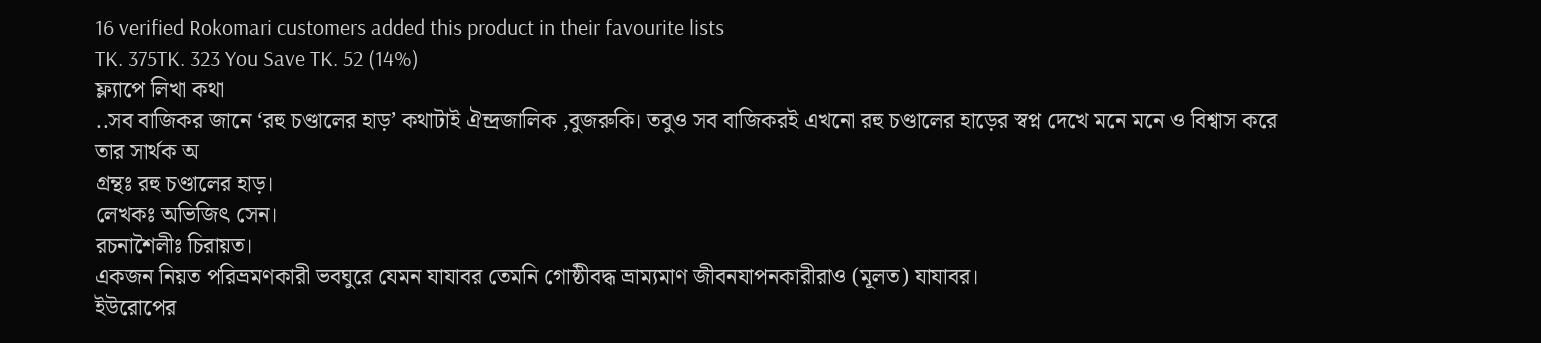16 verified Rokomari customers added this product in their favourite lists
TK. 375TK. 323 You Save TK. 52 (14%)
ফ্ল্যাপে লিখা কথা
..সব বাজিকর জানে ‘রহু চণ্ডালের হাড়’ কথাটাই ঐন্দ্রজালিক ,বুজরুকি। তবুও সব বাজিকরই এখনো রহু চণ্ডালের হাড়ের স্বপ্ন দেখে মনে মনে ও বিশ্বাস করে তার সার্থক অ
গ্রন্থঃ রহু চণ্ডালের হাড়।
লেখকঃ অভিজিৎ সেন।
রচনাশৈলীঃ চিরায়ত।
একজন নিয়ত পরিভ্রমণকারী ভবঘুরে যেমন যাযাবর তেমনি গোষ্ঠীবদ্ধ ভ্রাম্যমাণ জীবনযাপনকারীরাও (মূলত) যাযাবর।
ইউরোপের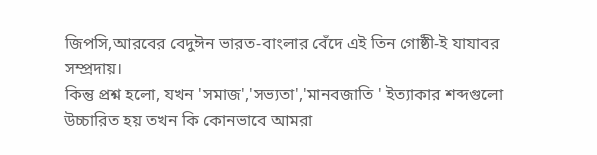জিপসি,আরবের বেদুঈন ভারত-বাংলার বেঁদে এই তিন গোষ্ঠী-ই যাযাবর সম্প্রদায়।
কিন্তু প্রশ্ন হলো, যখন 'সমাজ','সভ্যতা','মানবজাতি ' ইত্যাকার শব্দগুলো উচ্চারিত হয় তখন কি কোনভাবে আমরা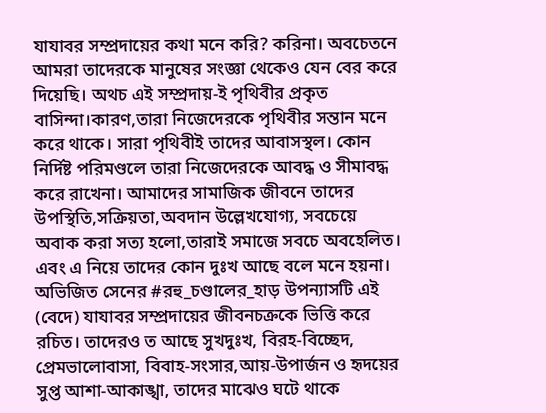যাযাবর সম্প্রদায়ের কথা মনে করি? করিনা। অবচেতনে আমরা তাদেরকে মানুষের সংজ্ঞা থেকেও যেন বের করে দিয়েছি। অথচ এই সম্প্রদায়-ই পৃথিবীর প্রকৃত বাসিন্দা।কারণ,তারা নিজেদেরকে পৃথিবীর সন্তান মনে করে থাকে। সারা পৃথিবীই তাদের আবাসস্থল। কোন নির্দিষ্ট পরিমণ্ডলে তারা নিজেদেরকে আবদ্ধ ও সীমাবদ্ধ করে রাখেনা। আমাদের সামাজিক জীবনে তাদের উপস্থিতি,সক্রিয়তা,অবদান উল্লেখযোগ্য, সবচেয়ে অবাক করা সত্য হলো,তারাই সমাজে সবচে অবহেলিত। এবং এ নিয়ে তাদের কোন দুঃখ আছে বলে মনে হয়না।
অভিজিত সেনের #রহু_চণ্ডালের_হাড় উপন্যাসটি এই (বেদে) যাযাবর সম্প্রদায়ের জীবনচক্রকে ভিত্তি করে রচিত। তাদেরও ত আছে সুখদুঃখ, বিরহ-বিচ্ছেদ, প্রেমভালোবাসা, বিবাহ-সংসার,আয়-উপার্জন ও হৃদয়ের সুপ্ত আশা-আকাঙ্খা, তাদের মাঝেও ঘটে থাকে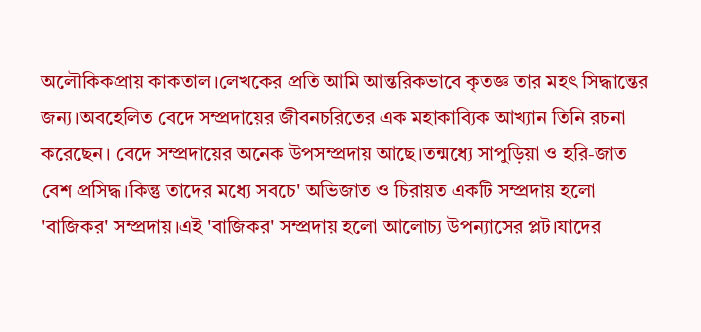অলৌকিকপ্রায় কাকতাল।লেখকের প্রতি আমি আন্তরিকভাবে কৃতজ্ঞ তার মহৎ সিদ্ধান্তের জন্য।অবহেলিত বেদে সম্প্রদায়ের জীবনচরিতের এক মহাকাব্যিক আখ্যান তিনি রচনা করেছেন। বেদে সম্প্রদায়ের অনেক উপসম্প্রদায় আছে।তন্মধ্যে সাপুড়িয়া ও হরি-জাত বেশ প্রসিদ্ধ।কিন্তু তাদের মধ্যে সবচে' অভিজাত ও চিরায়ত একটি সম্প্রদায় হলো 'বাজিকর' সম্প্রদায়।এই 'বাজিকর' সম্প্রদায় হলো আলোচ্য উপন্যাসের প্লট।যাদের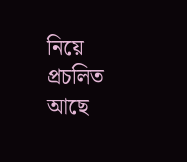নিয়ে প্রচলিত আছে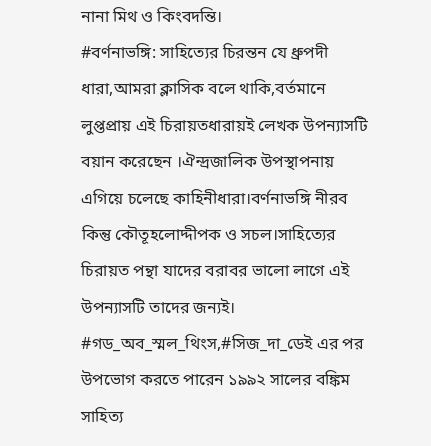নানা মিথ ও কিংবদন্তি।
#বর্ণনাভঙ্গি: সাহিত্যের চিরন্তন যে ধ্রুপদী ধারা,আমরা ক্লাসিক বলে থাকি,বর্তমানে লুপ্তপ্রায় এই চিরায়তধারায়ই লেখক উপন্যাসটি বয়ান করেছেন ।ঐন্দ্রজালিক উপস্থাপনায় এগিয়ে চলেছে কাহিনীধারা।বর্ণনাভঙ্গি নীরব কিন্তু কৌতূহলোদ্দীপক ও সচল।সাহিত্যের চিরায়ত পন্থা যাদের বরাবর ভালো লাগে এই উপন্যাসটি তাদের জন্যই। #গড_অব_স্মল_থিংস,#সিজ_দা_ডেই এর পর উপভোগ করতে পারেন ১৯৯২ সালের বঙ্কিম সাহিত্য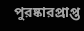পুরষ্কারপ্রাপ্ত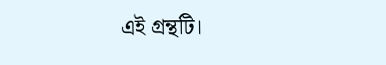এই গ্রন্থটি।